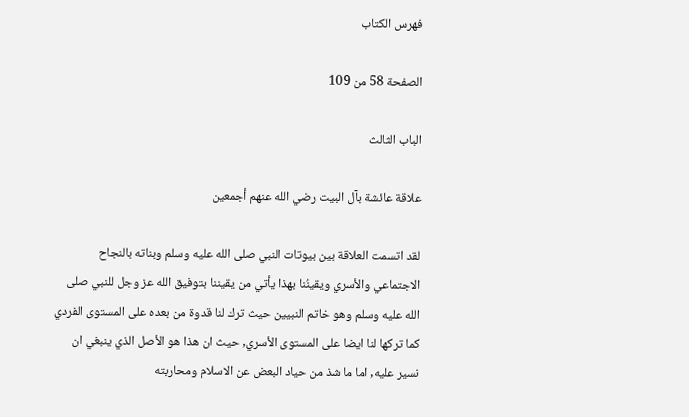فهرس الكتاب

الصفحة 58 من 109

الباب الثالث

علاقة عائشة بآل البيت رضي الله عنهم أجمعين

لقد اتسمت العلاقة بين بيوتات النبي صلى الله عليه وسلم وبناته بالنجاح الاجتماعي والأسري ويقينُنا بهذا يأتي من يقيننا بتوفيق الله عز وجل للنبي صلى الله عليه وسلم وهو خاتم النبيين حيث ترك لنا قدوة من بعده على المستوى الفردي كما تركها لنا ايضا على المستوى الأسري, حيث ان هذا هو الأصل الذي ينبغي ان نسير عليه, اما ما شذ من حياد البعض عن الاسلام ومحاربته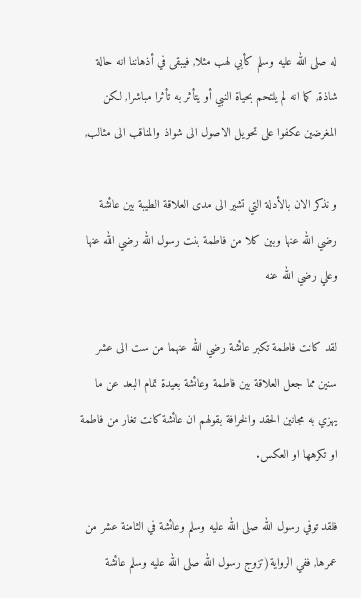له صلى الله عليه وسلم كأبي لهب مثلا, فيبقى في أذهاننا انه حالة شاذة, كما انه لم يلتحم بحياة النبي أو يتأثر به تأثرا مباشرا, لكن المغرضين عكفوا على تحويل الاصول الى شواذ والمناقب الى مثالب,

و نذكر الان بالأدلة التي تشير الى مدى العلاقة الطيبة بين عائشة رضي الله عنها وبين كلا من فاطمة بنت رسول الله رضي الله عنها وعلي رضي الله عنه

لقد كانت فاطمة تكبر عائشة رضي الله عنهما من ست الى عشر سنين مما جعل العلاقة بين فاطمة وعائشة بعيدة تمام البعد عن ما يهزي به مجانين الحقد والخرافة بقولهم ان عائشة كانت تغار من فاطمة او تكرهها او العكس.

فلقد توفي رسول الله صلى الله عليه وسلم وعائشة في الثامنة عشر من عمرها, ففي الرواية(تزوج رسول الله صلى الله عليه وسلم عائشة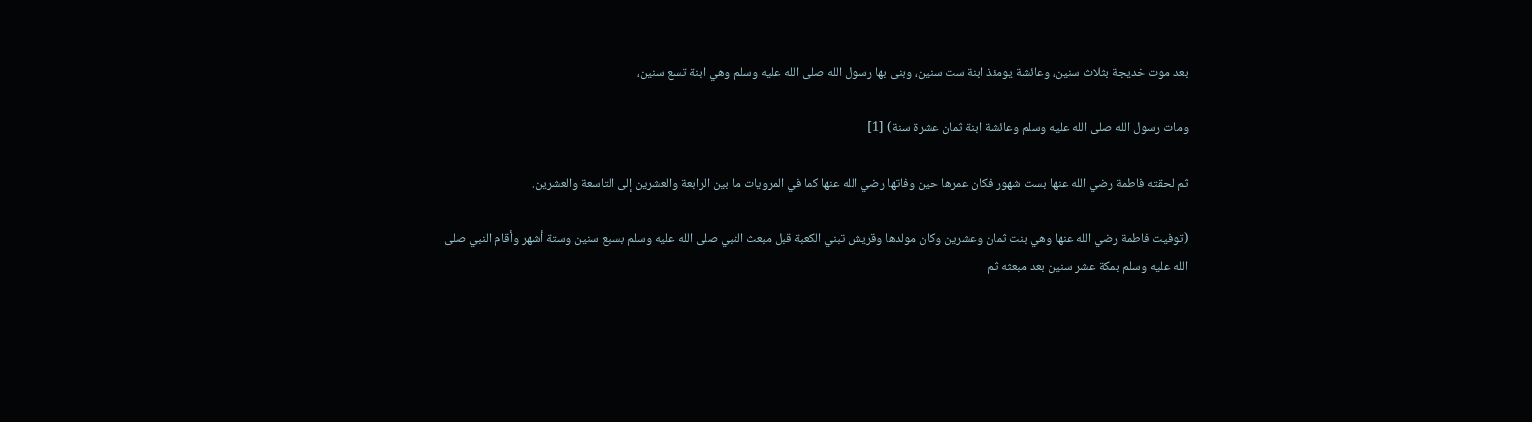بعد موت خديجة بثلاث سنين، وعائشة يومئذ ابنة ست سنين، وبنى بها رسول الله صلى الله عليه وسلم وهي ابنة تسع سنين،

ومات رسول الله صلى الله عليه وسلم وعائشة ابنة ثمان عشرة سنة) [1]

ثم لحقته فاطمة رضي الله عنها بست شهور فكان عمرها حين وفاتها رضي الله عنها كما في المرويات ما بين الرابعة والعشرين إلى التاسعة والعشرين.

(توفيت فاطمة رضي الله عنها وهي بنت ثمان وعشرين وكان مولدها وقريش تبني الكعبة قبل مبعث النبي صلى الله عليه وسلم بسبع سنين وستة أشهر وأقام النبي صلى الله عليه وسلم بمكة عشر سنين بعد مبعثه ثم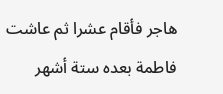هاجر فأقام عشرا ثم عاشت فاطمة بعده ستة أشهر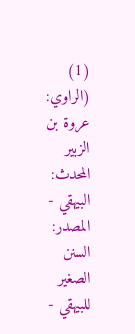(1) (الراوي: عروة بن الزبير المحدث: البيهقي - المصدر: السنن الصغير للبيهقي -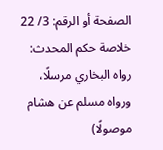الصفحة أو الرقم: 3/ 22 خلاصة حكم المحدث: رواه البخاري مرسلًا، ورواه مسلم عن هشام موصولًا)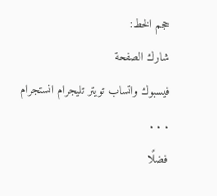حجم الخط:
شارك الصفحة
فيسبوك واتساب تويتر تليجرام انستجرام
. . .
فضلًا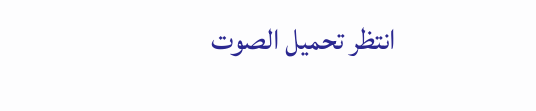انتظر تحميل الصوت